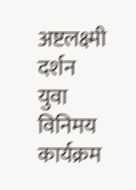अष्टलक्ष्मी दर्शन युवा विनिमय कार्यक्रम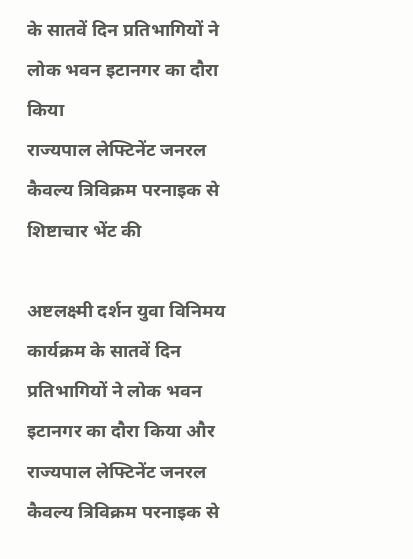के सातवें दिन प्रतिभागियों ने लोक भवन इटानगर का दौरा किया
राज्यपाल लेफ्टिनेंट जनरल कैवल्य त्रिविक्रम परनाइक से शिष्टाचार भेंट की

अष्टलक्ष्मी दर्शन युवा विनिमय कार्यक्रम के सातवें दिन प्रतिभागियों ने लोक भवन इटानगर का दौरा किया और राज्यपाल लेफ्टिनेंट जनरल कैवल्य त्रिविक्रम परनाइक से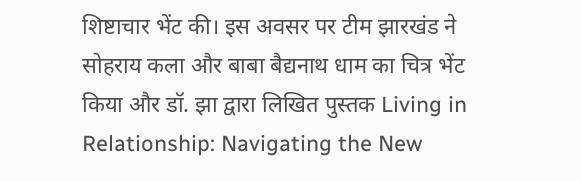शिष्टाचार भेंट की। इस अवसर पर टीम झारखंड ने सोहराय कला और बाबा बैद्यनाथ धाम का चित्र भेंट किया और डॉ. झा द्वारा लिखित पुस्तक Living in Relationship: Navigating the New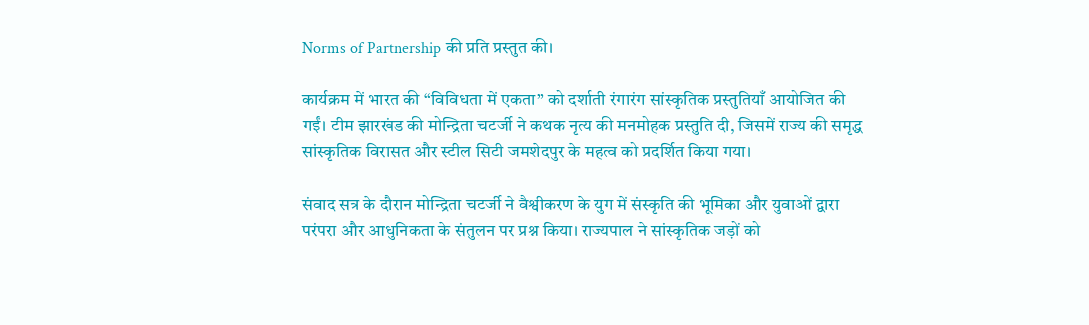Norms of Partnership की प्रति प्रस्तुत की।

कार्यक्रम में भारत की “विविधता में एकता” को दर्शाती रंगारंग सांस्कृतिक प्रस्तुतियाँ आयोजित की गईं। टीम झारखंड की मोन्द्रिता चटर्जी ने कथक नृत्य की मनमोहक प्रस्तुति दी, जिसमें राज्य की समृद्ध सांस्कृतिक विरासत और स्टील सिटी जमशेदपुर के महत्व को प्रदर्शित किया गया।

संवाद सत्र के दौरान मोन्द्रिता चटर्जी ने वैश्वीकरण के युग में संस्कृति की भूमिका और युवाओं द्वारा परंपरा और आधुनिकता के संतुलन पर प्रश्न किया। राज्यपाल ने सांस्कृतिक जड़ों को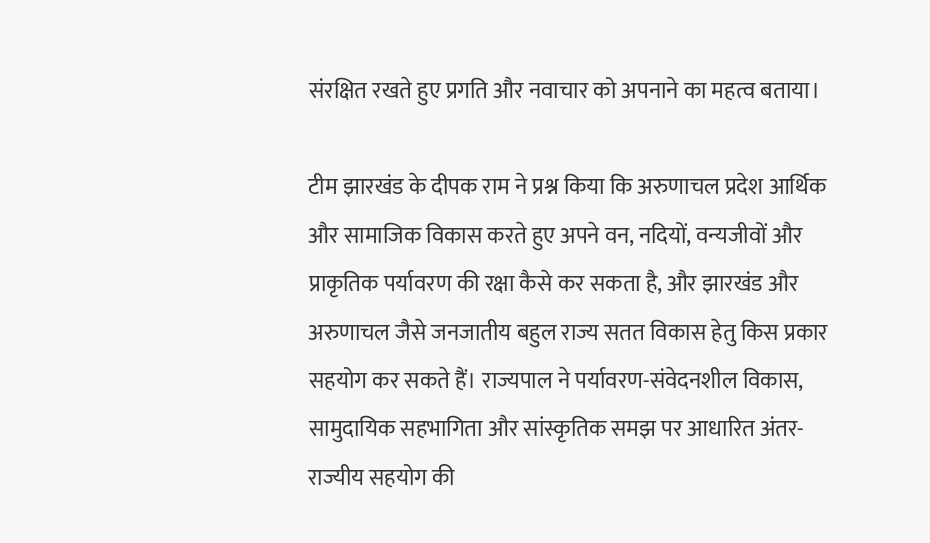संरक्षित रखते हुए प्रगति और नवाचार को अपनाने का महत्व बताया।

टीम झारखंड के दीपक राम ने प्रश्न किया कि अरुणाचल प्रदेश आर्थिक और सामाजिक विकास करते हुए अपने वन, नदियों, वन्यजीवों और प्राकृतिक पर्यावरण की रक्षा कैसे कर सकता है, और झारखंड और अरुणाचल जैसे जनजातीय बहुल राज्य सतत विकास हेतु किस प्रकार सहयोग कर सकते हैं। राज्यपाल ने पर्यावरण-संवेदनशील विकास, सामुदायिक सहभागिता और सांस्कृतिक समझ पर आधारित अंतर-राज्यीय सहयोग की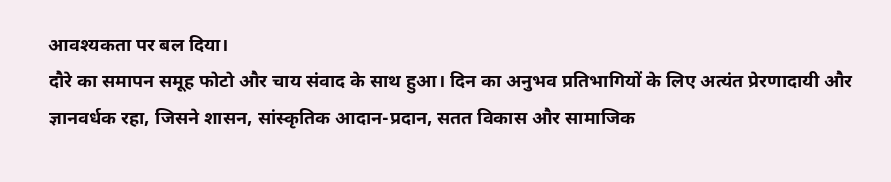आवश्यकता पर बल दिया।
दौरे का समापन समूह फोटो और चाय संवाद के साथ हुआ। दिन का अनुभव प्रतिभागियों के लिए अत्यंत प्रेरणादायी और ज्ञानवर्धक रहा, जिसने शासन, सांस्कृतिक आदान-प्रदान, सतत विकास और सामाजिक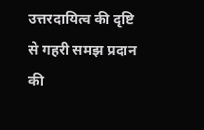उत्तरदायित्व की दृष्टि से गहरी समझ प्रदान की